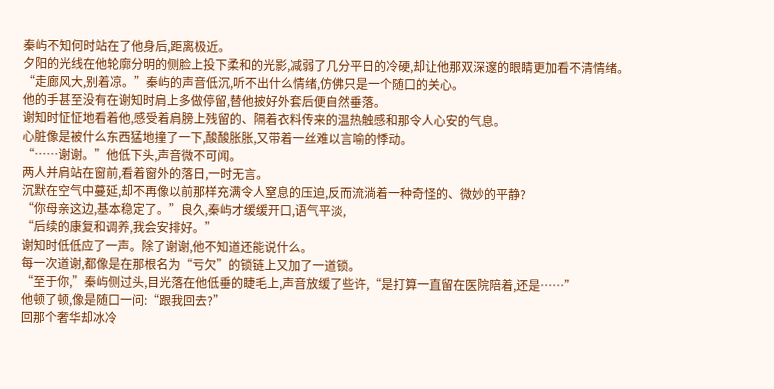秦屿不知何时站在了他身后,距离极近。
夕阳的光线在他轮廓分明的侧脸上投下柔和的光影,减弱了几分平日的冷硬,却让他那双深邃的眼睛更加看不清情绪。
“走廊风大,别着凉。”秦屿的声音低沉,听不出什么情绪,仿佛只是一个随口的关心。
他的手甚至没有在谢知时肩上多做停留,替他披好外套后便自然垂落。
谢知时怔怔地看着他,感受着肩膀上残留的、隔着衣料传来的温热触感和那令人心安的气息。
心脏像是被什么东西猛地撞了一下,酸酸胀胀,又带着一丝难以言喻的悸动。
“……谢谢。”他低下头,声音微不可闻。
两人并肩站在窗前,看着窗外的落日,一时无言。
沉默在空气中蔓延,却不再像以前那样充满令人窒息的压迫,反而流淌着一种奇怪的、微妙的平静?
“你母亲这边,基本稳定了。”良久,秦屿才缓缓开口,语气平淡,
“后续的康复和调养,我会安排好。”
谢知时低低应了一声。除了谢谢,他不知道还能说什么。
每一次道谢,都像是在那根名为“亏欠”的锁链上又加了一道锁。
“至于你,”秦屿侧过头,目光落在他低垂的睫毛上,声音放缓了些许,“是打算一直留在医院陪着,还是……”
他顿了顿,像是随口一问:“跟我回去?”
回那个奢华却冰冷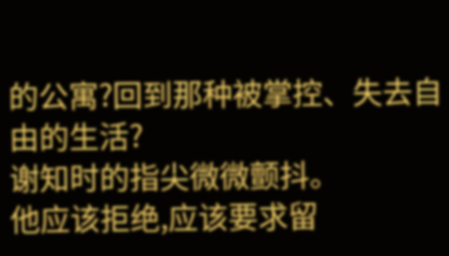的公寓?回到那种被掌控、失去自由的生活?
谢知时的指尖微微颤抖。
他应该拒绝,应该要求留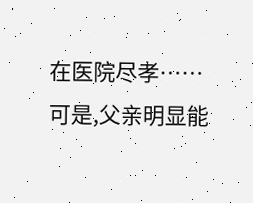在医院尽孝……
可是,父亲明显能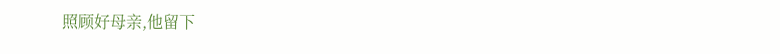照顾好母亲,他留下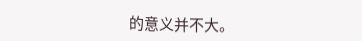的意义并不大。